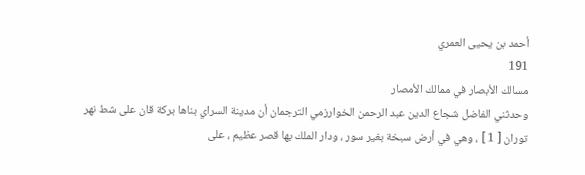أحمد بن يحيى العمري
191
مسالك الأبصار في ممالك الأمصار
وحدثني الفاضل شجاع الدين عبد الرحمن الخوارزمي الترجمان أن مدينة السراي بناها بركة قان على شط نهر توران [ 1 ] ، وهي في أرض سبخة بغير سور ، ودار الملك بها قصر عظيم ، على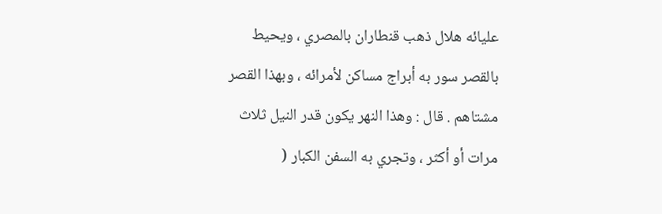عليائه هلال ذهب قنطاران بالمصري ، ويحيط بالقصر سور به أبراج مساكن لأمرائه ، وبهذا القصر مشتاهم . قال : وهذا النهر يكون قدر النيل ثلاث مرات أو أكثر ، وتجري به السفن الكبار (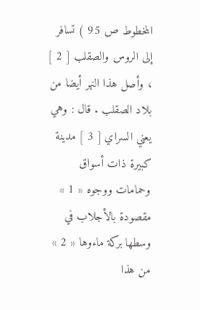المخطوط ص 95 ) تسافر إلى الروس والصقلب [ 2 ] ، وأصل هذا النهر أيضا من بلاد الصقلب . قال : وهي يعني السراي [ 3 ] مدينة كبيرة ذات أسواق وحمامات ووجوه « 1 » مقصودة بالأجلاب في وسطها بركة ماءوها « 2 » من هذا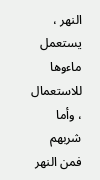النهر ، يستعمل ماءوها للاستعمال ، وأما شربهم فمن النهر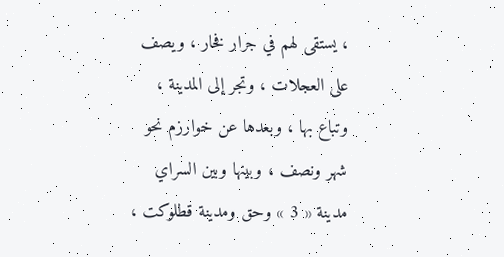، يستقى لهم في جرار فخار ، ويصف على العجلات ، وتجر إلى المدينة ، وتباع بها ، وبعدها عن خوارزم نحو شهر ونصف ، وبينها وبين السراي مدينة « 3 » وحق ومدينة قطلوكت ،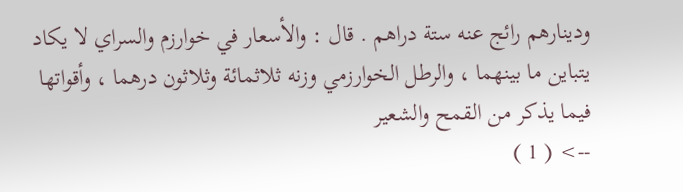ودينارهم رائج عنه ستة دراهم . قال : والأسعار في خوارزم والسراي لا يكاد يتباين ما بينهما ، والرطل الخوارزمي وزنه ثلاثمائة وثلاثون درهما ، وأقواتها فيما يذكر من القمح والشعير
--> ( 1 )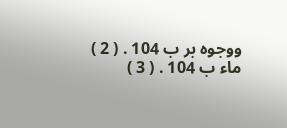ووجوه بر ب 104 . ( 2 ) ماء ب 104 . ( 3 )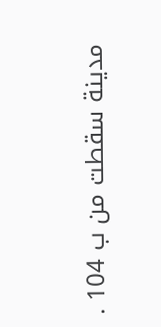مدينة سقطت من ب 104 .